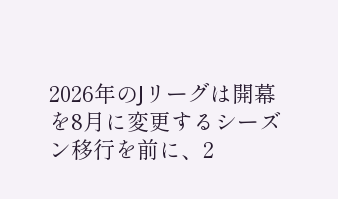2026年のJリーグは開幕を8月に変更するシーズン移行を前に、2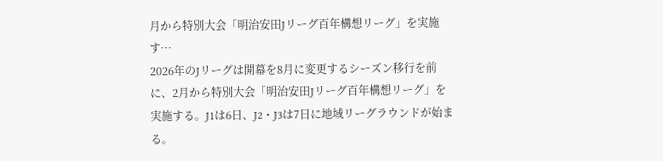月から特別大会「明治安田Jリーグ百年構想リーグ」を実施す…
2026年のJリーグは開幕を8月に変更するシーズン移行を前に、2月から特別大会「明治安田Jリーグ百年構想リーグ」を実施する。J1は6日、J2・J3は7日に地域リーグラウンドが始まる。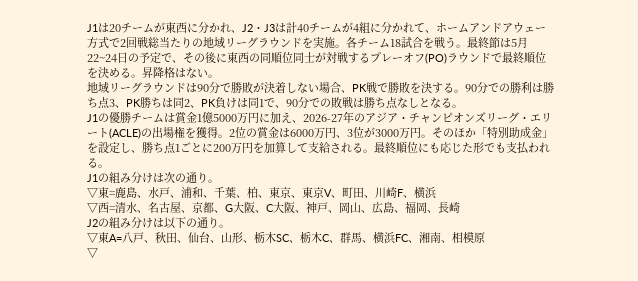J1は20チームが東西に分かれ、J2・J3は計40チームが4組に分かれて、ホームアンドアウェー方式で2回戦総当たりの地域リーグラウンドを実施。各チーム18試合を戦う。最終節は5月22~24日の予定で、その後に東西の同順位同士が対戦するプレーオフ(PO)ラウンドで最終順位を決める。昇降格はない。
地域リーグラウンドは90分で勝敗が決着しない場合、PK戦で勝敗を決する。90分での勝利は勝ち点3、PK勝ちは同2、PK負けは同1で、90分での敗戦は勝ち点なしとなる。
J1の優勝チームは賞金1億5000万円に加え、2026-27年のアジア・チャンピオンズリーグ・エリート(ACLE)の出場権を獲得。2位の賞金は6000万円、3位が3000万円。そのほか「特別助成金」を設定し、勝ち点1ごとに200万円を加算して支給される。最終順位にも応じた形でも支払われる。
J1の組み分けは次の通り。
▽東=鹿島、水戸、浦和、千葉、柏、東京、東京V、町田、川崎F、横浜
▽西=清水、名古屋、京都、G大阪、C大阪、神戸、岡山、広島、福岡、長崎
J2の組み分けは以下の通り。
▽東A=八戸、秋田、仙台、山形、栃木SC、栃木C、群馬、横浜FC、湘南、相模原
▽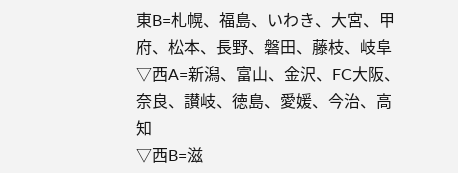東B=札幌、福島、いわき、大宮、甲府、松本、長野、磐田、藤枝、岐阜
▽西A=新潟、富山、金沢、FC大阪、奈良、讃岐、徳島、愛媛、今治、高知
▽西B=滋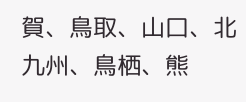賀、鳥取、山口、北九州、鳥栖、熊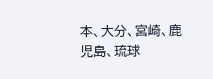本、大分、宮崎、鹿児島、琉球